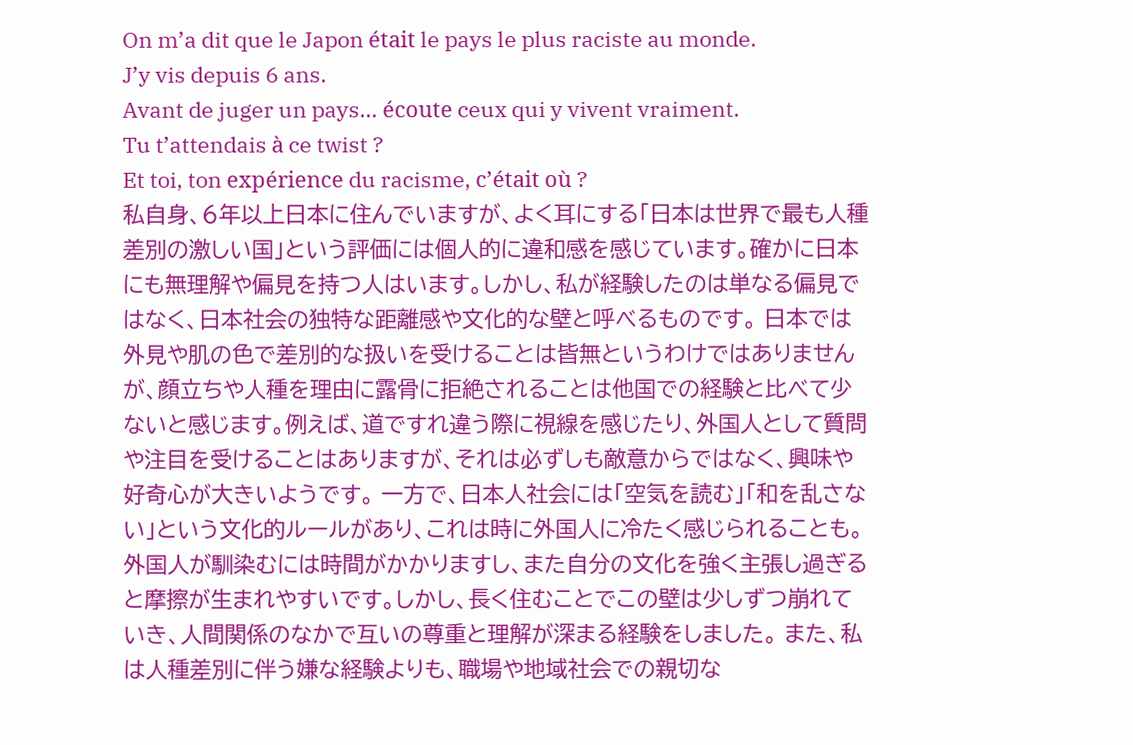On m’a dit que le Japon était le pays le plus raciste au monde.
J’y vis depuis 6 ans.
Avant de juger un pays… écoute ceux qui y vivent vraiment.
Tu t’attendais à ce twist ?
Et toi, ton expérience du racisme, c’était où ?
私自身、6年以上日本に住んでいますが、よく耳にする「日本は世界で最も人種差別の激しい国」という評価には個人的に違和感を感じています。確かに日本にも無理解や偏見を持つ人はいます。しかし、私が経験したのは単なる偏見ではなく、日本社会の独特な距離感や文化的な壁と呼べるものです。 日本では外見や肌の色で差別的な扱いを受けることは皆無というわけではありませんが、顔立ちや人種を理由に露骨に拒絶されることは他国での経験と比べて少ないと感じます。例えば、道ですれ違う際に視線を感じたり、外国人として質問や注目を受けることはありますが、それは必ずしも敵意からではなく、興味や好奇心が大きいようです。 一方で、日本人社会には「空気を読む」「和を乱さない」という文化的ルールがあり、これは時に外国人に冷たく感じられることも。外国人が馴染むには時間がかかりますし、また自分の文化を強く主張し過ぎると摩擦が生まれやすいです。しかし、長く住むことでこの壁は少しずつ崩れていき、人間関係のなかで互いの尊重と理解が深まる経験をしました。 また、私は人種差別に伴う嫌な経験よりも、職場や地域社会での親切な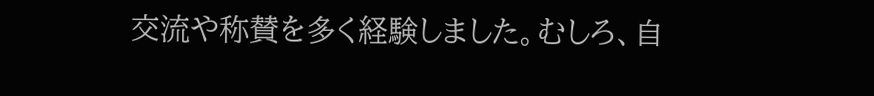交流や称賛を多く経験しました。むしろ、自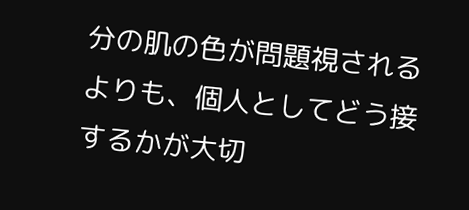分の肌の色が問題視されるよりも、個人としてどう接するかが大切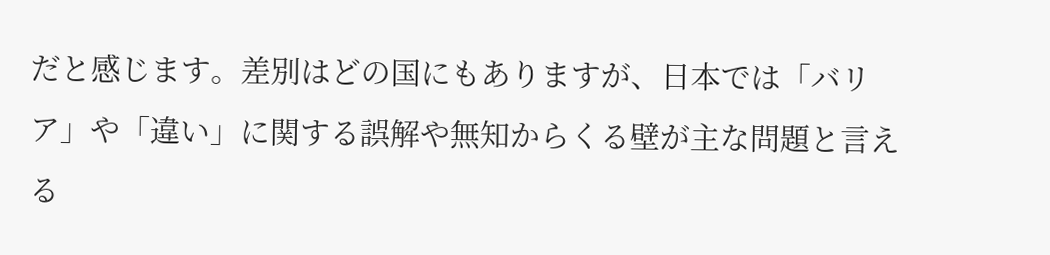だと感じます。差別はどの国にもありますが、日本では「バリア」や「違い」に関する誤解や無知からくる壁が主な問題と言える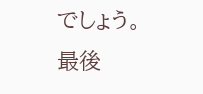でしょう。 最後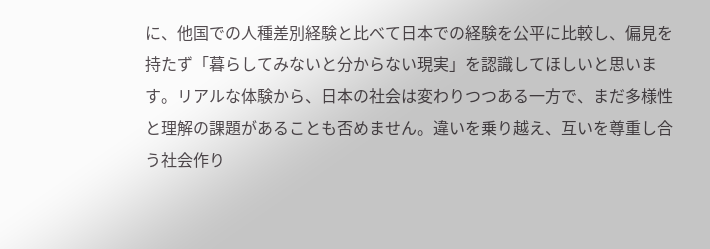に、他国での人種差別経験と比べて日本での経験を公平に比較し、偏見を持たず「暮らしてみないと分からない現実」を認識してほしいと思います。リアルな体験から、日本の社会は変わりつつある一方で、まだ多様性と理解の課題があることも否めません。違いを乗り越え、互いを尊重し合う社会作り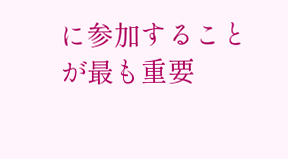に参加することが最も重要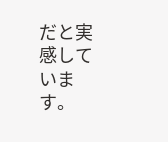だと実感しています。